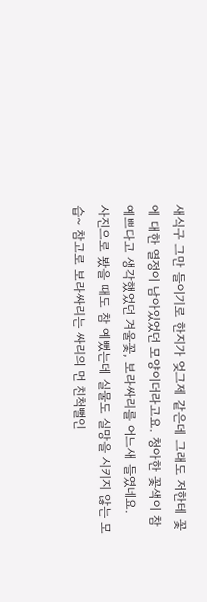새식구 그만 들이기로 한지가 엊그제 같은데 그래도 저한테 꽃에 대한 열정이 남아있었던 모양이더라고요. 청아한 꽃색이 참 예쁘다고 생각했었던 겨울꽃, 보라싸리를 어느새 들였네요.
사진으로 봤을 때도 참 예뻤는데 실물도 실망을 시키지 않는 모습~ 참고로 보라싸리는 싸리의 먼 친척뻘인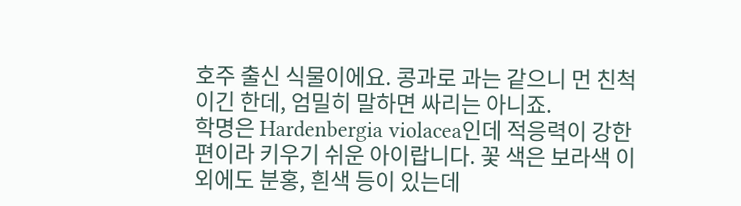호주 출신 식물이에요. 콩과로 과는 같으니 먼 친척이긴 한데, 엄밀히 말하면 싸리는 아니죠.
학명은 Hardenbergia violacea인데 적응력이 강한 편이라 키우기 쉬운 아이랍니다. 꽃 색은 보라색 이외에도 분홍, 흰색 등이 있는데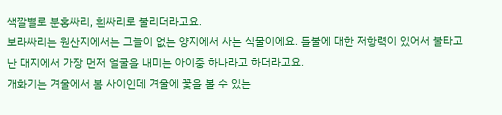색깔별로 분홍싸리, 흰싸리로 불리더라고요.
보라싸리는 원산지에서는 그늘이 없는 양지에서 사는 식물이에요. 들불에 대한 저항력이 있어서 불타고 난 대지에서 가장 먼저 얼굴을 내미는 아이중 하나라고 하더라고요.
개화기는 겨울에서 봄 사이인데 겨울에 꽃을 볼 수 있는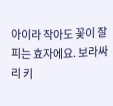아이라 작아도 꽃이 잘 피는 효자에요. 보라싸리 키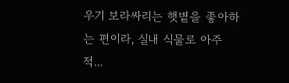우기 보라싸리는 햇볕을 좋아하는 편이라, 실내 식물로 아주 적...